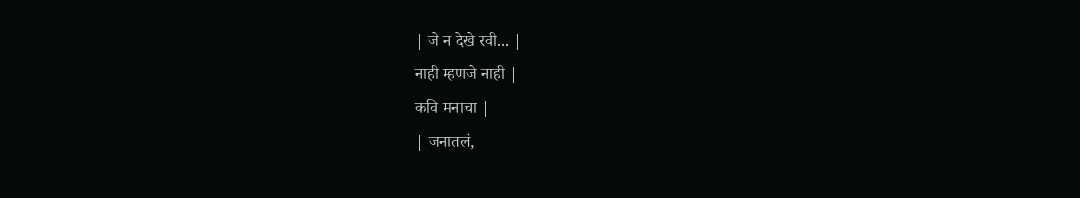| जे न देखे रवी... |
नाही म्हणजे नाही |
कवि मनाचा |
| जनातलं,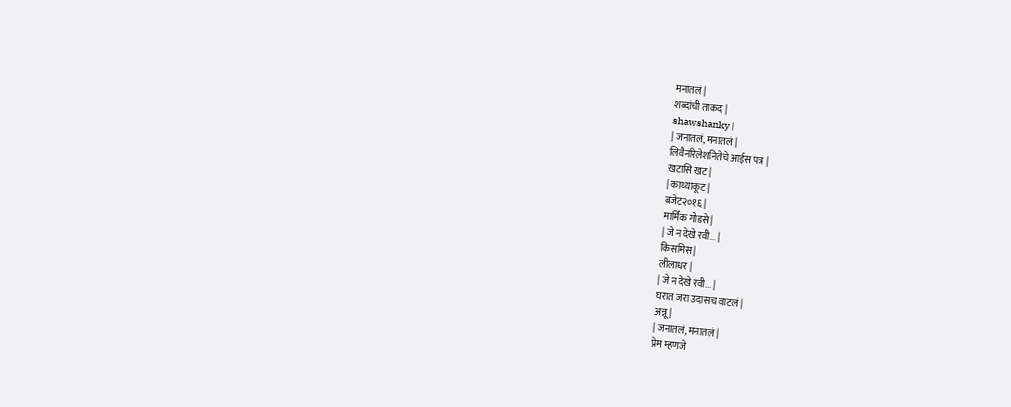मनातलं |
शब्दांची ताकद |
shawshanky |
| जनातलं, मनातलं |
लिवैनरिलेशनितेचे आईस पत्र |
खटासि खट |
| काथ्याकूट |
बजेट२०१६ |
मार्मिक गोडसे |
| जे न देखे रवी... |
किसमिस |
लीलाधर |
| जे न देखे रवी... |
घरात जरा उदासच वाटलं |
अन्नू |
| जनातलं, मनातलं |
प्रेम म्हणजे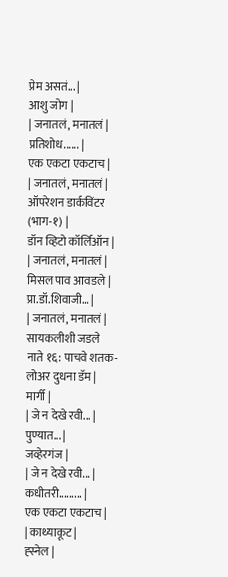प्रेम असतं... |
आशु जोग |
| जनातलं, मनातलं |
प्रतिशोध...... |
एक एकटा एकटाच |
| जनातलं, मनातलं |
ऑपरेशन डार्कविंटर (भाग-१) |
डॉन व्हिटो कॉर्लिऑन |
| जनातलं, मनातलं |
मिसल पाव आवडले |
प्रा.डॉ.शिवाजी… |
| जनातलं, मनातलं |
सायकलीशी जडले नाते १६: पाचवे शतक- लोअर दुधना डॅम |
मार्गी |
| जे न देखे रवी... |
पुण्यात... |
जव्हेरगंज |
| जे न देखे रवी... |
कधीतरी......... |
एक एकटा एकटाच |
| काथ्याकूट |
ह्स्नेल |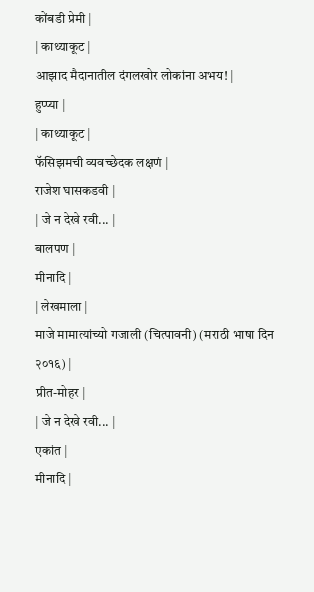कोंबडी प्रेमी |
| काथ्याकूट |
आझाद मैदानातील दंगलखोर लोकांना अभय! |
हुप्प्या |
| काथ्याकूट |
फॅसिझमची व्यवच्छेदक लक्षणं |
राजेश घासकडवी |
| जे न देखे रवी... |
बालपण |
मीनादि |
| लेखमाला |
माजे मामात्यांच्यो गजाली (चित्पावनी) (मराठी भाषा दिन २०१६) |
प्रीत-मोहर |
| जे न देखे रवी... |
एकांत |
मीनादि |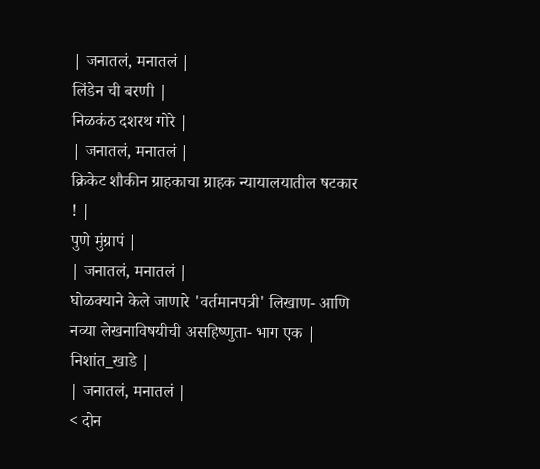| जनातलं, मनातलं |
लिंडेन ची बरणी |
निळकंठ दशरथ गोरे |
| जनातलं, मनातलं |
क्रिकेट शौकीन ग्राहकाचा ग्राहक न्यायालयातील षटकार ! |
पुणे मुंग्रापं |
| जनातलं, मनातलं |
घोळक्याने केले जाणारे 'वर्तमानपत्री' लिखाण- आणि नव्या लेखनाविषयीची असहिष्णुता- भाग एक |
निशांत_खाडे |
| जनातलं, मनातलं |
< दोन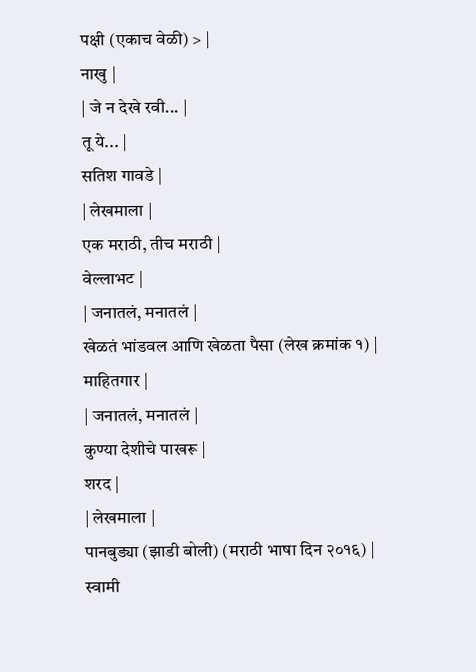पक्षी (एकाच वेळी) > |
नाखु |
| जे न देखे रवी... |
तू ये... |
सतिश गावडे |
| लेखमाला |
एक मराठी, तीच मराठी |
वेल्लाभट |
| जनातलं, मनातलं |
खेळतं भांडवल आणि खेळता पैसा (लेख क्रमांक १) |
माहितगार |
| जनातलं, मनातलं |
कुण्या देशीचे पाखरू |
शरद |
| लेखमाला |
पानबुड्या (झाडी बोली) (मराठी भाषा दिन २०१६) |
स्वामी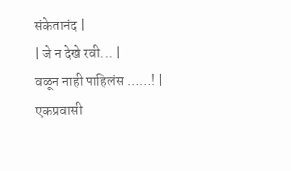संकेतानंद |
| जे न देखे रवी... |
वळून नाही पाहिलंस ……! |
एकप्रवासी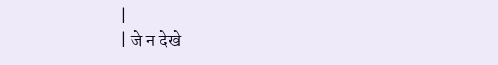|
| जे न देखे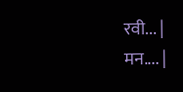रवी... |
मन.... |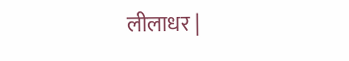लीलाधर |